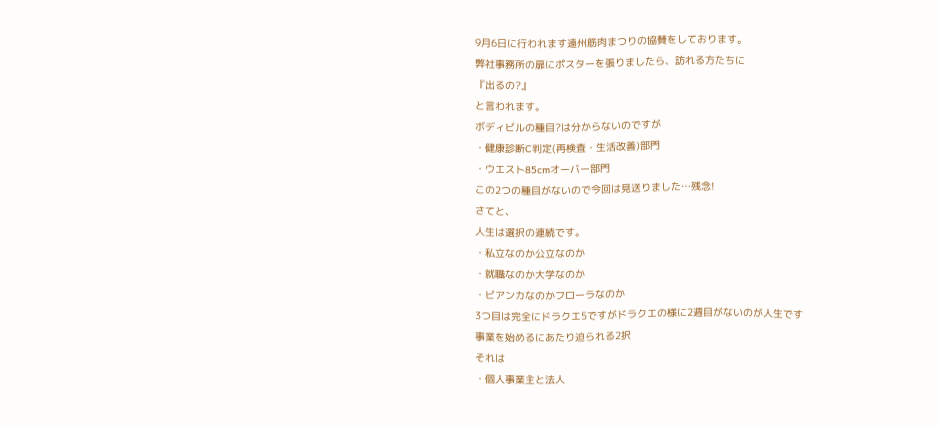9月6日に行われます遠州筋肉まつりの協賛をしております。
弊社事務所の扉にポスターを張りましたら、訪れる方たちに
『出るの?』
と言われます。
ボディビルの種目?は分からないのですが
・健康診断C判定(再検査・生活改善)部門
・ウエスト85cmオーバー部門
この2つの種目がないので今回は見送りました…残念!
さてと、
人生は選択の連続です。
・私立なのか公立なのか
・就職なのか大学なのか
・ビアンカなのかフローラなのか
3つ目は完全にドラクエ5ですがドラクエの様に2週目がないのが人生です
事業を始めるにあたり迫られる2択
それは
・個人事業主と法人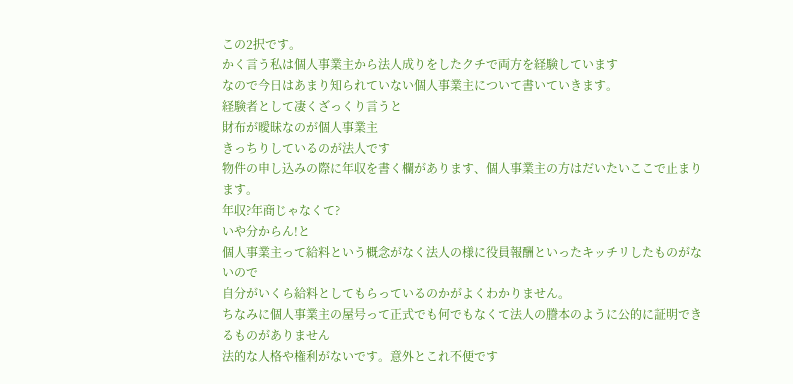この2択です。
かく言う私は個人事業主から法人成りをしたクチで両方を経験しています
なので今日はあまり知られていない個人事業主について書いていきます。
経験者として凄くざっくり言うと
財布が曖昧なのが個人事業主
きっちりしているのが法人です
物件の申し込みの際に年収を書く欄があります、個人事業主の方はだいたいここで止まります。
年収?年商じゃなくて?
いや分からん!と
個人事業主って給料という概念がなく法人の様に役員報酬といったキッチリしたものがないので
自分がいくら給料としてもらっているのかがよくわかりません。
ちなみに個人事業主の屋号って正式でも何でもなくて法人の謄本のように公的に証明できるものがありません
法的な人格や権利がないです。意外とこれ不便です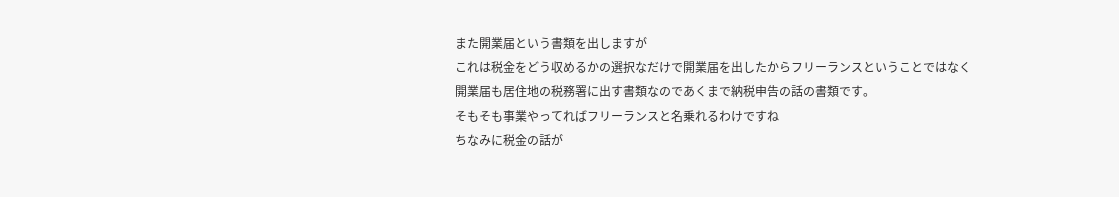また開業届という書類を出しますが
これは税金をどう収めるかの選択なだけで開業届を出したからフリーランスということではなく
開業届も居住地の税務署に出す書類なのであくまで納税申告の話の書類です。
そもそも事業やってればフリーランスと名乗れるわけですね
ちなみに税金の話が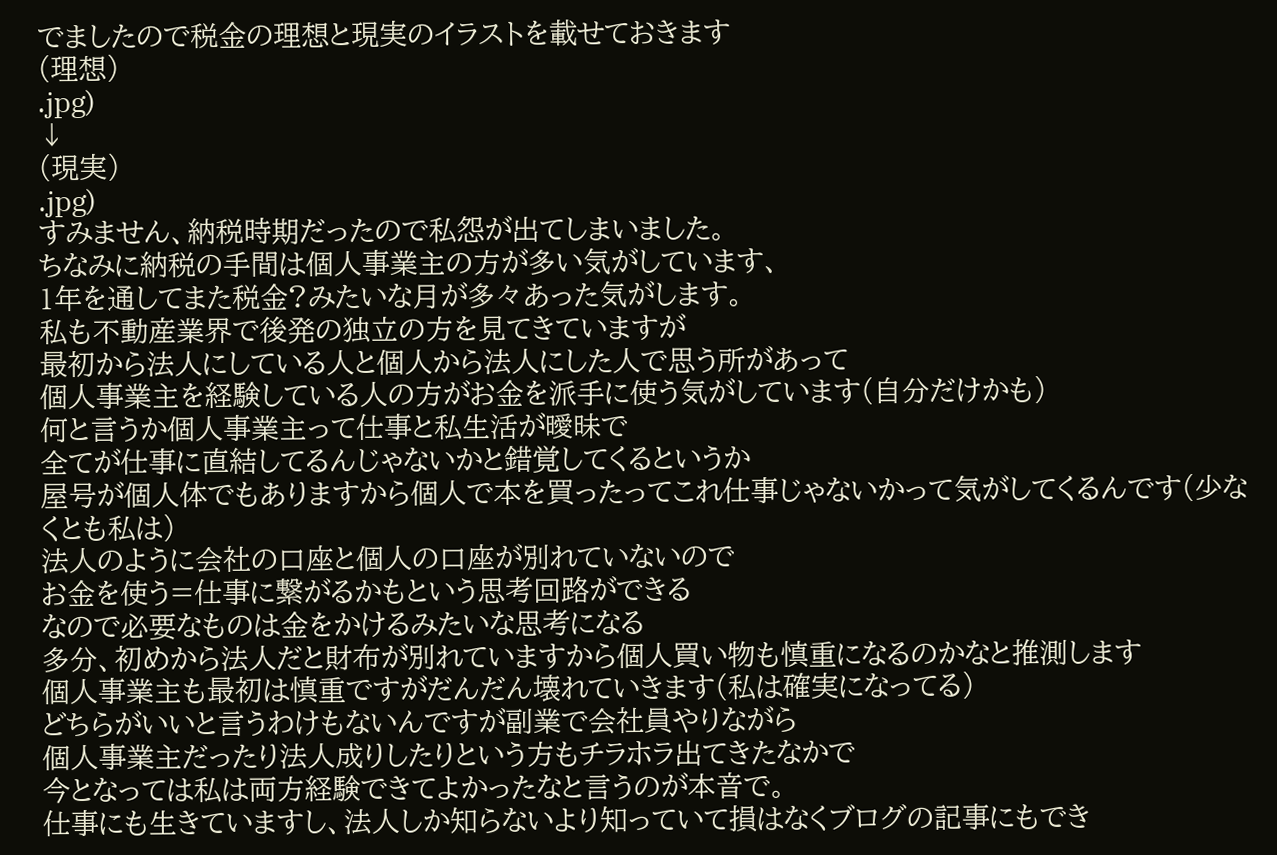でましたので税金の理想と現実のイラストを載せておきます
(理想)
.jpg)
↓
(現実)
.jpg)
すみません、納税時期だったので私怨が出てしまいました。
ちなみに納税の手間は個人事業主の方が多い気がしています、
1年を通してまた税金?みたいな月が多々あった気がします。
私も不動産業界で後発の独立の方を見てきていますが
最初から法人にしている人と個人から法人にした人で思う所があって
個人事業主を経験している人の方がお金を派手に使う気がしています(自分だけかも)
何と言うか個人事業主って仕事と私生活が曖昧で
全てが仕事に直結してるんじゃないかと錯覚してくるというか
屋号が個人体でもありますから個人で本を買ったってこれ仕事じゃないかって気がしてくるんです(少なくとも私は)
法人のように会社の口座と個人の口座が別れていないので
お金を使う=仕事に繋がるかもという思考回路ができる
なので必要なものは金をかけるみたいな思考になる
多分、初めから法人だと財布が別れていますから個人買い物も慎重になるのかなと推測します
個人事業主も最初は慎重ですがだんだん壊れていきます(私は確実になってる)
どちらがいいと言うわけもないんですが副業で会社員やりながら
個人事業主だったり法人成りしたりという方もチラホラ出てきたなかで
今となっては私は両方経験できてよかったなと言うのが本音で。
仕事にも生きていますし、法人しか知らないより知っていて損はなくブログの記事にもでき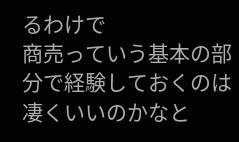るわけで
商売っていう基本の部分で経験しておくのは凄くいいのかなと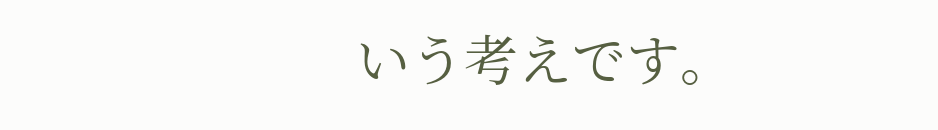いう考えです。